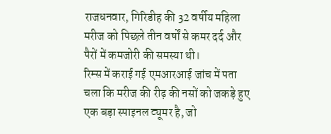राजधनवार, गिरिडीह की 32 वर्षीय महिला मरीज को पिछले तीन वर्षों से कमर दर्द और पैरों में कमजोरी की समस्या थी।
रिम्स में कराई गई एमआरआई जांच में पता चला कि मरीज की रीढ़ की नसों को जकड़े हुए एक बड़ा स्पाइनल ट्यूमर है, जो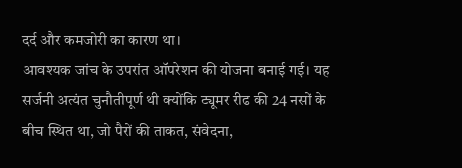दर्द और कमजोरी का कारण था।
आवश्यक जांच के उपरांत ऑपरेशन की योजना बनाई गई। यह सर्जनी अत्यंत चुनौतीपूर्ण थी क्योंकि ट्यूमर रीढ की 24 नसों के बीच स्थित था, जो पैरों की ताकत, संवेदना,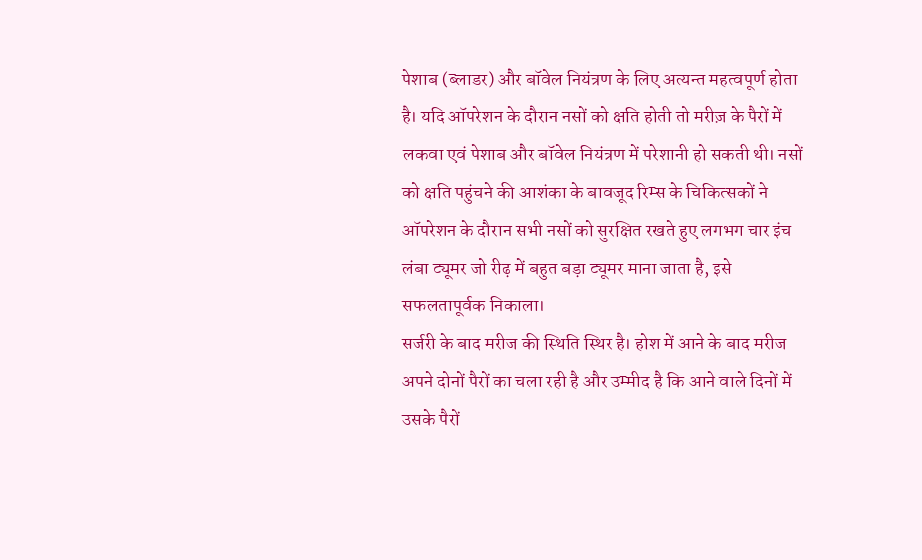पेशाब (ब्लाडर) और बॉवेल नियंत्रण के लिए अत्यन्त महत्वपूर्ण होता है। यदि ऑपरेशन के दौरान नसों को क्षति होती तो मरीज़ के पैरों में लकवा एवं पेशाब और बॉवेल नियंत्रण में परेशानी हो सकती थी। नसों को क्षति पहुंचने की आशंका के बावजूद रिम्स के चिकित्सकों ने ऑपरेशन के दौरान सभी नसों को सुरक्षित रखते हुए लगभग चार इंच लंबा ट्यूमर जो रीढ़ में बहुत बड़ा ट्यूमर माना जाता है, इसे सफलतापूर्वक निकाला।
सर्जरी के बाद मरीज की स्थिति स्थिर है। होश में आने के बाद मरीज अपने दोनों पैरों का चला रही है और उम्मीद है कि आने वाले दिनों में उसके पैरों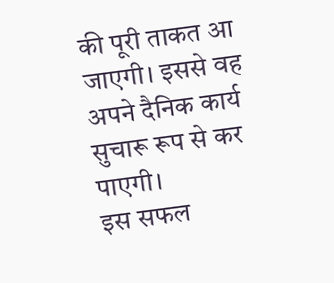की पूरी ताकत आ जाएगी। इससे वह अपने दैनिक कार्य सुचारू रूप से कर पाएगी।
इस सफल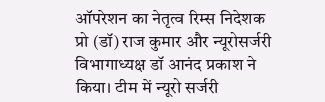ऑपरेशन का नेतृत्व रिम्स निदेशक प्रो (डॉ) राज कुमार और न्यूरोसर्जरी विभागाध्यक्ष डॉ आनंद प्रकाश ने किया। टीम में न्यूरो सर्जरी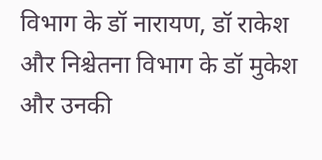विभाग के डॉ नारायण, डॉ राकेश और निश्चेतना विभाग के डॉ मुकेश और उनकी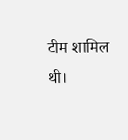टीम शामिल थी।